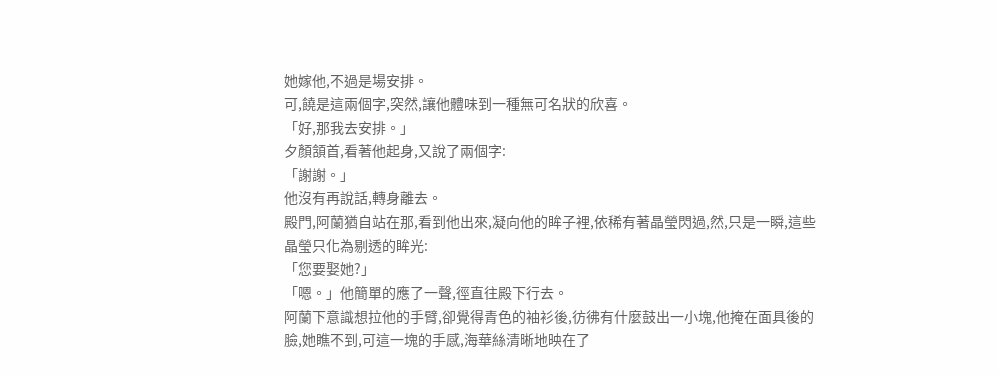她嫁他,不過是場安排。
可,饒是這兩個字,突然,讓他體味到一種無可名狀的欣喜。
「好,那我去安排。」
夕顏頷首,看著他起身,又說了兩個字:
「謝謝。」
他沒有再說話,轉身離去。
殿門,阿蘭猶自站在那,看到他出來,凝向他的眸子裡,依稀有著晶瑩閃過,然,只是一瞬,這些晶瑩只化為剔透的眸光:
「您要娶她?」
「嗯。」他簡單的應了一聲,徑直往殿下行去。
阿蘭下意識想拉他的手臂,卻覺得青色的袖衫後,彷彿有什麼鼓出一小塊,他掩在面具後的臉,她瞧不到,可這一塊的手感,海華絲清晰地映在了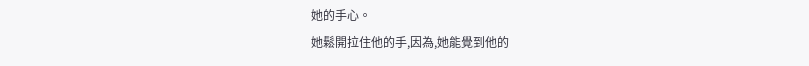她的手心。
她鬆開拉住他的手,因為,她能覺到他的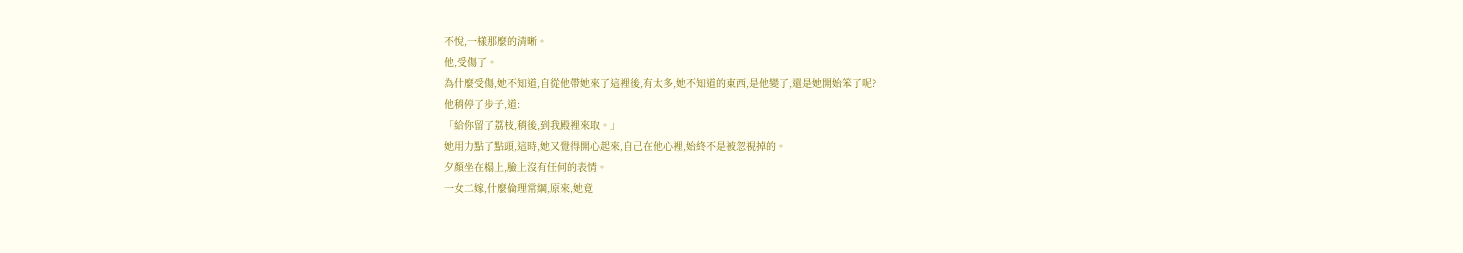不悅,一樣那麼的清晰。
他,受傷了。
為什麼受傷,她不知道,自從他帶她來了這裡後,有太多,她不知道的東西,是他變了,還是她開始笨了呢?
他稍停了步子,道:
「給你留了荔枝,稍後,到我殿裡來取。」
她用力點了點頭,這時,她又覺得開心起來,自己在他心裡,始終不是被忽視掉的。
夕顏坐在榻上,臉上沒有任何的表情。
一女二嫁,什麼倫理常綱,原來,她竟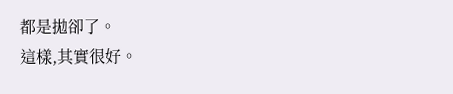都是拋卻了。
這樣,其實很好。